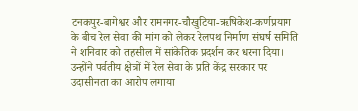टनकपुर-बागेश्वर और रामनगर-चौखुटिया-ऋषिकेश-कर्णप्रयाग के बीच रेल सेवा की मांग को लेकर रेलपथ निर्माण संघर्ष समिति ने शनिवार को तहसील में सांकेतिक प्रदर्शन कर धरना दिया। उन्होंने पर्वतीय क्षेत्रों में रेल सेवा के प्रति केंद्र सरकार पर उदासीनता का आरोप लगाया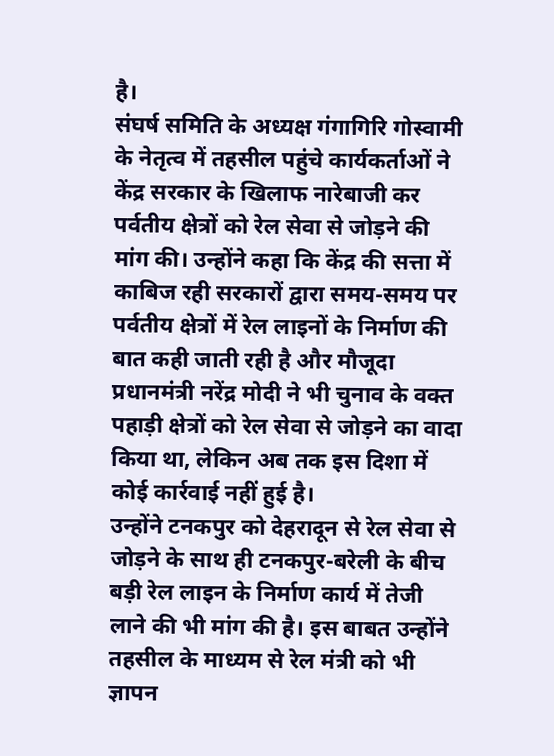है।
संघर्ष समिति के अध्यक्ष गंगागिरि गोस्वामी के नेतृत्व में तहसील पहुंचे कार्यकर्ताओं ने केंद्र सरकार के खिलाफ नारेबाजी कर पर्वतीय क्षेत्रों को रेल सेवा से जोड़ने की मांग की। उन्होंने कहा कि केंद्र की सत्ता में काबिज रही सरकारों द्वारा समय-समय पर पर्वतीय क्षेत्रों में रेल लाइनों के निर्माण की बात कही जाती रही है और मौजूदा प्रधानमंत्री नरेंद्र मोदी ने भी चुनाव के वक्त पहाड़ी क्षेत्रों को रेल सेवा से जोड़ने का वादा किया था, लेकिन अब तक इस दिशा में कोई कार्रवाई नहीं हुई है।
उन्होंने टनकपुर को देहरादून से रेल सेवा से जोड़ने के साथ ही टनकपुर-बरेली के बीच बड़ी रेल लाइन के निर्माण कार्य में तेजी लाने की भी मांग की है। इस बाबत उन्होंने तहसील के माध्यम से रेल मंत्री को भी ज्ञापन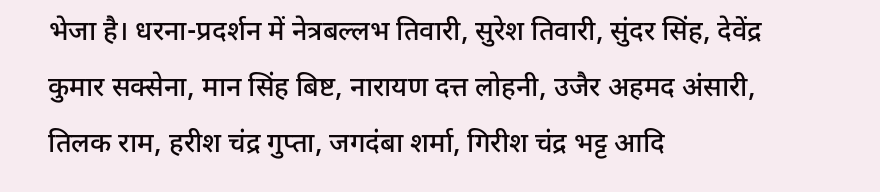भेजा है। धरना-प्रदर्शन में नेत्रबल्लभ तिवारी, सुरेश तिवारी, सुंदर सिंह, देवेंद्र कुमार सक्सेना, मान सिंह बिष्ट, नारायण दत्त लोहनी, उजैर अहमद अंसारी, तिलक राम, हरीश चंद्र गुप्ता, जगदंबा शर्मा, गिरीश चंद्र भट्ट आदि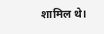शामिल थे।